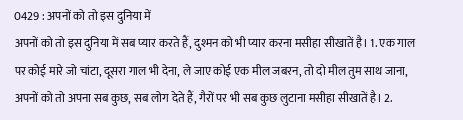0429 : अपनों को तो इस दुनिया में
अपनों को तो इस दुनिया में सब प्यार करते हैं, दुश्मन को भी प्यार करना मसीहा सीखातें है। 1. एक गाल पर कोई मारे जो चांटा, दूसरा गाल भी देना, ले जाए कोई एक मील जबरन, तो दो मील तुम साथ जाना, अपनों को तो अपना सब कुछ, सब लोग देते हैं, गैरों पर भी सब कुछ लुटाना मसीहा सीखातें है। 2.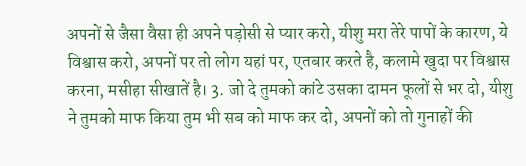अपनों से जैसा वैसा ही अपने पड़ोसी से प्यार करो, यीशु मरा तेरे पापों के कारण, ये विश्वास करो, अपनों पर तो लोग यहां पर, एतबार करते है, कलामे खुदा पर विश्वास करना, मसीहा सीखातें है। 3. जो दे तुमको कांटे उसका दामन फूलों से भर दो, यीशु ने तुमको माफ किया तुम भी सब को माफ कर दो, अपनों को तो गुनाहों की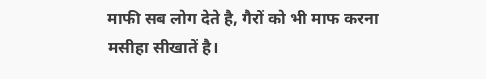माफी सब लोग देते है, गैरों को भी माफ करना मसीहा सीखातें है।